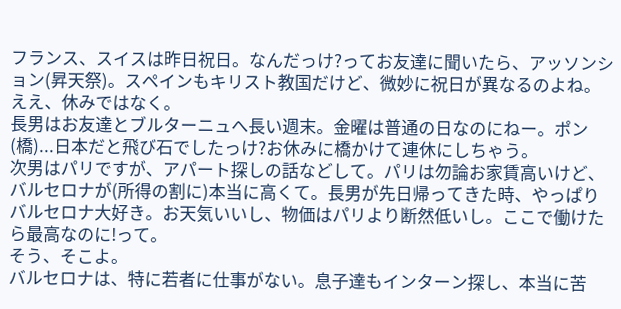フランス、スイスは昨日祝日。なんだっけ?ってお友達に聞いたら、アッソンション(昇天祭)。スペインもキリスト教国だけど、微妙に祝日が異なるのよね。ええ、休みではなく。
長男はお友達とブルターニュへ長い週末。金曜は普通の日なのにねー。ポン(橋)...日本だと飛び石でしたっけ?お休みに橋かけて連休にしちゃう。
次男はパリですが、アパート探しの話などして。パリは勿論お家賃高いけど、バルセロナが(所得の割に)本当に高くて。長男が先日帰ってきた時、やっぱりバルセロナ大好き。お天気いいし、物価はパリより断然低いし。ここで働けたら最高なのに!って。
そう、そこよ。
バルセロナは、特に若者に仕事がない。息子達もインターン探し、本当に苦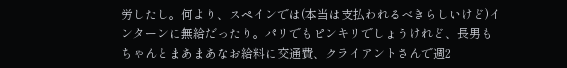労したし。何より、スペインでは(本当は支払われるべきらしいけど)インターンに無給だったり。パリでもピンキリでしょうけれど、長男もちゃんとまあまあなお給料に交通費、クライアントさんで週2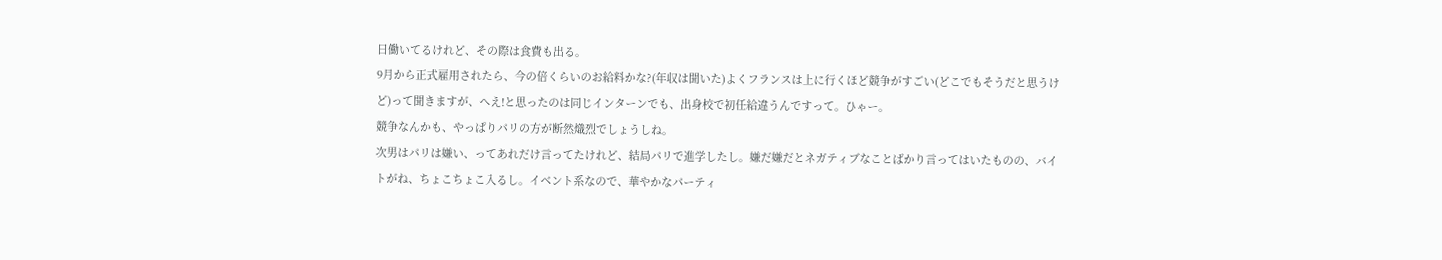日働いてるけれど、その際は食費も出る。
9月から正式雇用されたら、今の倍くらいのお給料かな?(年収は聞いた)よくフランスは上に行くほど競争がすごい(どこでもそうだと思うけど)って聞きますが、へえ!と思ったのは同じインターンでも、出身校で初任給違うんですって。ひゃー。
競争なんかも、やっぱりパリの方が断然熾烈でしょうしね。
次男はパリは嫌い、ってあれだけ言ってたけれど、結局パリで進学したし。嫌だ嫌だとネガティブなことばかり言ってはいたものの、バイトがね、ちょこちょこ入るし。イベント系なので、華やかなパーティ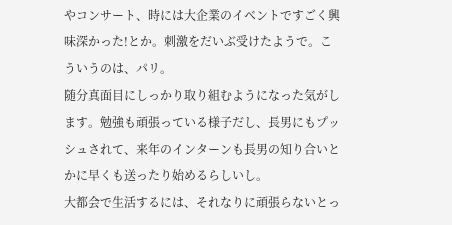やコンサート、時には大企業のイベントですごく興味深かった!とか。刺激をだいぶ受けたようで。こういうのは、パリ。
随分真面目にしっかり取り組むようになった気がします。勉強も頑張っている様子だし、長男にもプッシュされて、来年のインターンも長男の知り合いとかに早くも送ったり始めるらしいし。
大都会で生活するには、それなりに頑張らないとっ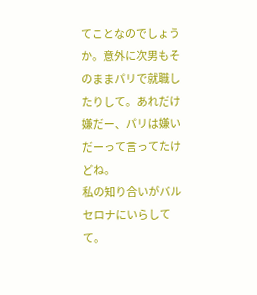てことなのでしょうか。意外に次男もそのままパリで就職したりして。あれだけ嫌だー、パリは嫌いだーって言ってたけどね。
私の知り合いがバルセロナにいらしてて。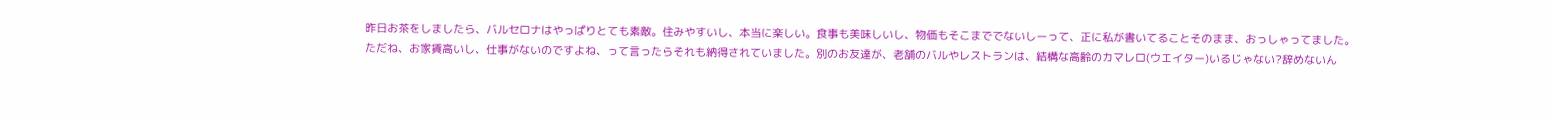昨日お茶をしましたら、バルセロナはやっぱりとても素敵。住みやすいし、本当に楽しい。食事も美味しいし、物価もそこまででないしーって、正に私が書いてることそのまま、おっしゃってました。
ただね、お家賃高いし、仕事がないのですよね、って言ったらそれも納得されていました。別のお友達が、老舗のバルやレストランは、結構な高齢のカマレロ(ウエイター)いるじゃない?辞めないん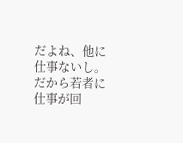だよね、他に仕事ないし。だから若者に仕事が回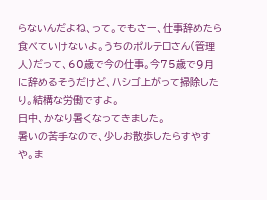らないんだよね、って。でもさー、仕事辞めたら食べていけないよ。うちのポルテロさん(管理人)だって、60歳で今の仕事。今75歳で9月に辞めるそうだけど、ハシゴ上がって掃除したり。結構な労働ですよ。
日中、かなり暑くなってきました。
暑いの苦手なので、少しお散歩したらすやすや。ま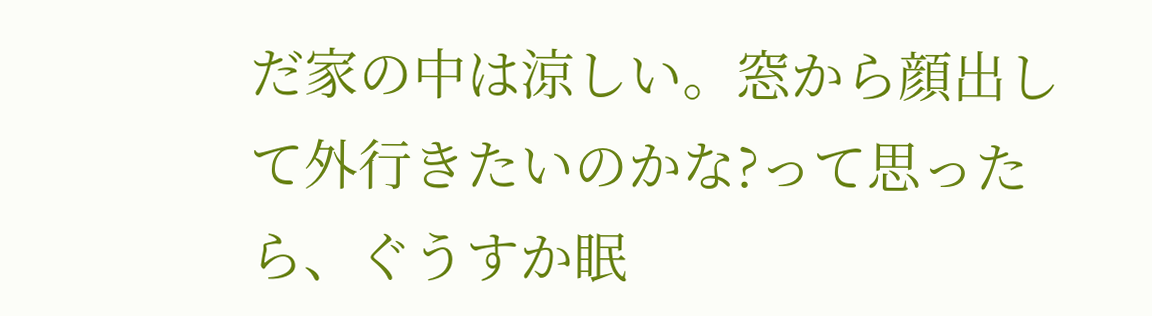だ家の中は涼しい。窓から顔出して外行きたいのかな?って思ったら、ぐうすか眠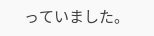っていました。